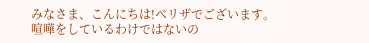みなさま、こんにちは!ベリザでございます。
喧嘩をしているわけではないの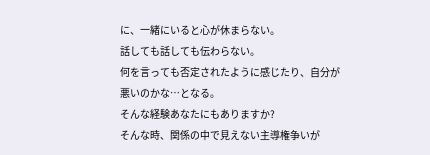に、一緒にいると心が休まらない。
話しても話しても伝わらない。
何を言っても否定されたように感じたり、自分が悪いのかな…となる。
そんな経験あなたにもありますか?
そんな時、関係の中で見えない主導権争いが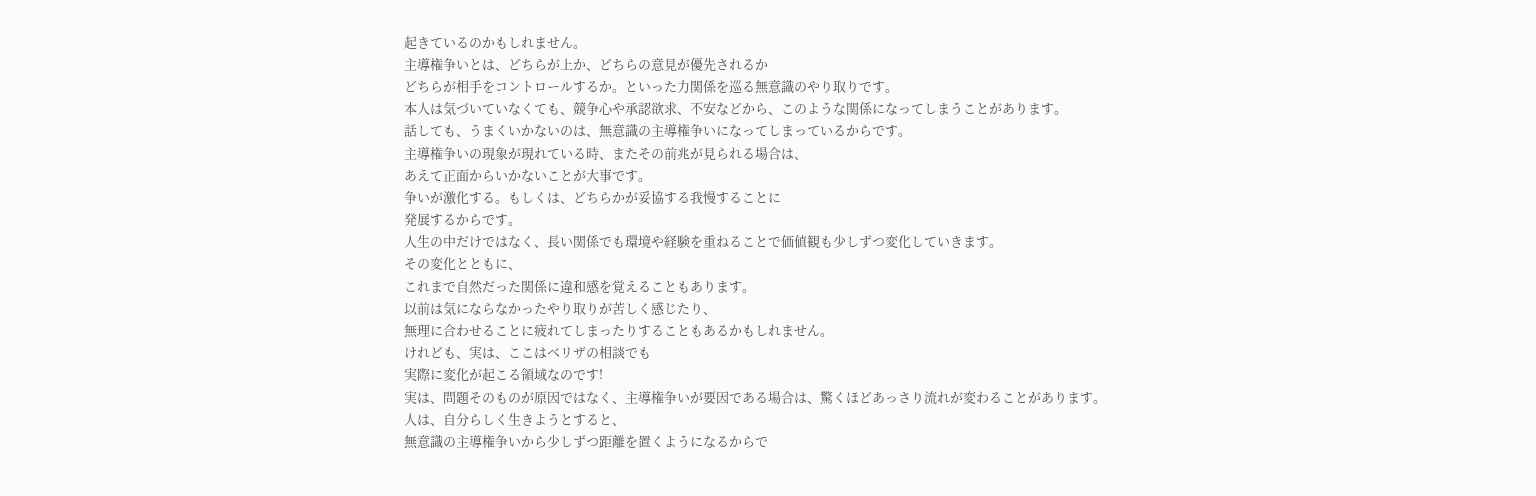起きているのかもしれません。
主導権争いとは、どちらが上か、どちらの意見が優先されるか
どちらが相手をコントロールするか。といった力関係を巡る無意識のやり取りです。
本人は気づいていなくても、競争心や承認欲求、不安などから、このような関係になってしまうことがあります。
話しても、うまくいかないのは、無意識の主導権争いになってしまっているからです。
主導権争いの現象が現れている時、またその前兆が見られる場合は、
あえて正面からいかないことが大事です。
争いが激化する。もしくは、どちらかが妥協する我慢することに
発展するからです。
人生の中だけではなく、長い関係でも環境や経験を重ねることで価値観も少しずつ変化していきます。
その変化とともに、
これまで自然だった関係に違和感を覚えることもあります。
以前は気にならなかったやり取りが苦しく感じたり、
無理に合わせることに疲れてしまったりすることもあるかもしれません。
けれども、実は、ここはベリザの相談でも
実際に変化が起こる領域なのです!
実は、問題そのものが原因ではなく、主導権争いが要因である場合は、驚くほどあっさり流れが変わることがあります。
人は、自分らしく生きようとすると、
無意識の主導権争いから少しずつ距離を置くようになるからで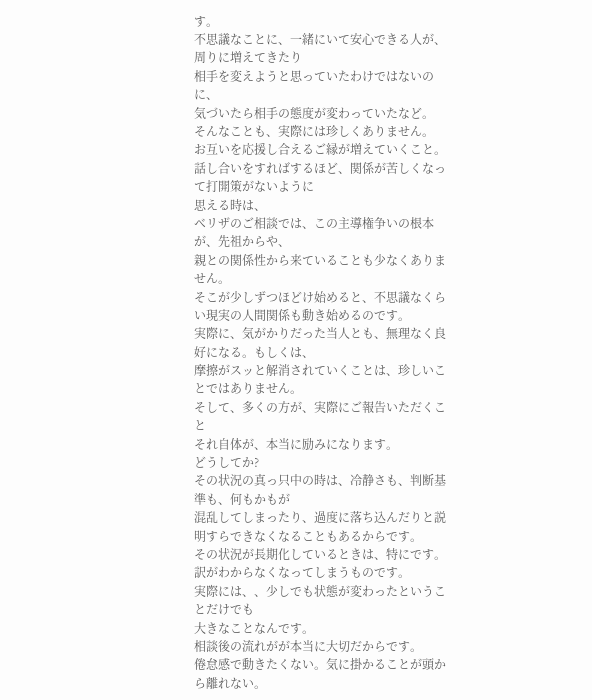す。
不思議なことに、一緒にいて安心できる人が、周りに増えてきたり
相手を変えようと思っていたわけではないのに、
気づいたら相手の態度が変わっていたなど。
そんなことも、実際には珍しくありません。
お互いを応援し合えるご縁が増えていくこと。
話し合いをすればするほど、関係が苦しくなって打開策がないように
思える時は、
ベリザのご相談では、この主導権争いの根本が、先祖からや、
親との関係性から来ていることも少なくありません。
そこが少しずつほどけ始めると、不思議なくらい現実の人間関係も動き始めるのです。
実際に、気がかりだった当人とも、無理なく良好になる。もしくは、
摩擦がスッと解消されていくことは、珍しいことではありません。
そして、多くの方が、実際にご報告いただくこと
それ自体が、本当に励みになります。
どうしてか?
その状況の真っ只中の時は、冷静さも、判断基準も、何もかもが
混乱してしまったり、過度に落ち込んだりと説明すらできなくなることもあるからです。
その状況が長期化しているときは、特にです。
訳がわからなくなってしまうものです。
実際には、、少しでも状態が変わったということだけでも
大きなことなんです。
相談後の流れがが本当に大切だからです。
倦怠感で動きたくない。気に掛かることが頭から離れない。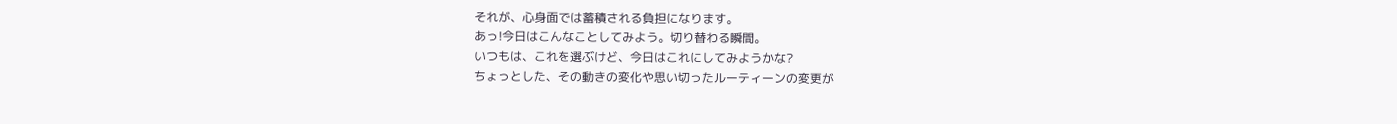それが、心身面では蓄積される負担になります。
あっ!今日はこんなことしてみよう。切り替わる瞬間。
いつもは、これを選ぶけど、今日はこれにしてみようかな?
ちょっとした、その動きの変化や思い切ったルーティーンの変更が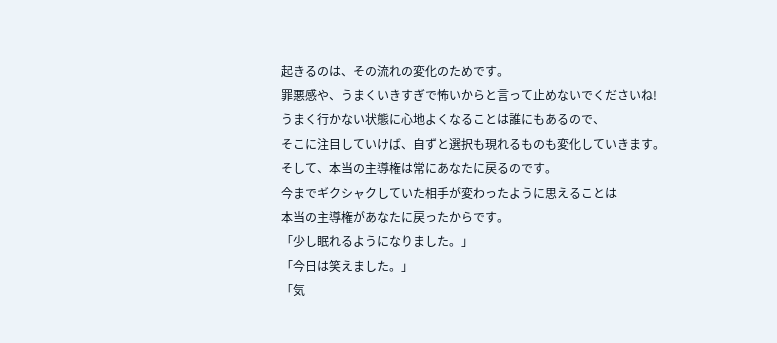起きるのは、その流れの変化のためです。
罪悪感や、うまくいきすぎで怖いからと言って止めないでくださいね!
うまく行かない状態に心地よくなることは誰にもあるので、
そこに注目していけば、自ずと選択も現れるものも変化していきます。
そして、本当の主導権は常にあなたに戻るのです。
今までギクシャクしていた相手が変わったように思えることは
本当の主導権があなたに戻ったからです。
「少し眠れるようになりました。」
「今日は笑えました。」
「気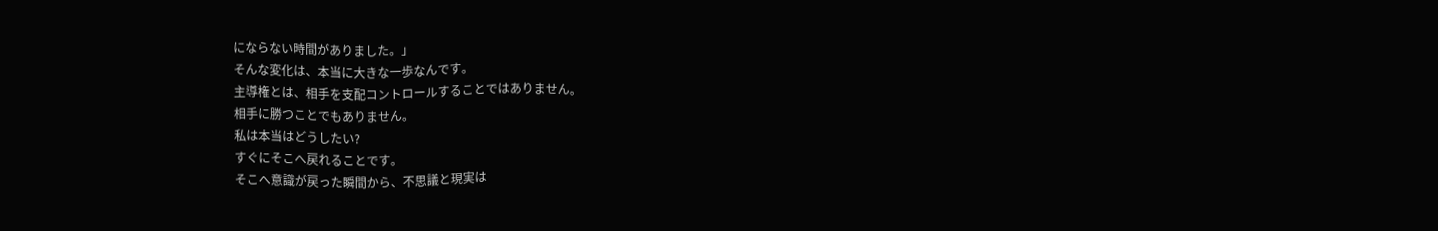にならない時間がありました。」
そんな変化は、本当に大きな一歩なんです。
主導権とは、相手を支配コントロールすることではありません。
相手に勝つことでもありません。
私は本当はどうしたい?
すぐにそこへ戻れることです。
そこへ意識が戻った瞬間から、不思議と現実は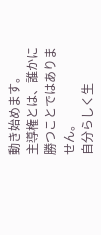動き始めます。
主導権とは、誰かに勝つことではありません。
自分らしく生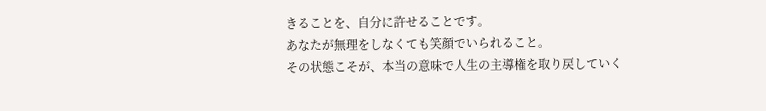きることを、自分に許せることです。
あなたが無理をしなくても笑顔でいられること。
その状態こそが、本当の意味で人生の主導権を取り戻していく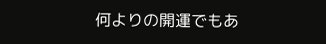何よりの開運でもあ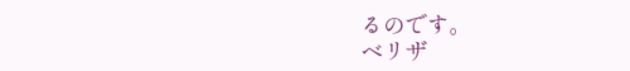るのです。
ベリザ